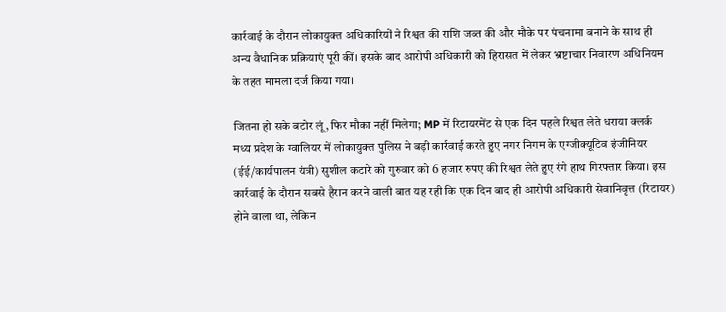कार्रवाई के दौरान लोकायुक्त अधिकारियों ने रिश्वत की राशि जब्त की और मौके पर पंचनामा बनाने के साथ ही अन्य वैधानिक प्रक्रियाएं पूरी कीं। इसके बाद आरोपी अधिकारी को हिरासत में लेकर भ्रष्टाचार निवारण अधिनियम के तहत मामला दर्ज किया गया।

जितना हो सके बटोर लूं, फिर मौका नहीं मिलेगा; MP में रिटायरमेंट से एक दिन पहले रिश्वत लेते धराया क्लर्क
मध्य प्रदेश के ग्वालियर में लोकायुक्त पुलिस ने बड़ी कार्रवाई करते हुए नगर निगम के एग्जीक्यूटिव इंजीनियर (ईई/कार्यपालन यंत्री) सुशील कटारे को गुरुवार को 6 हजार रुपए की रिश्वत लेते हुए रंगे हाथ गिरफ्तार किया। इस कार्रवाई के दौरान सबसे हैरान करने वाली बात यह रही कि एक दिन बाद ही आरोपी अधिकारी सेवानिवृत्त (रिटायर) होने वाला था, लेकिन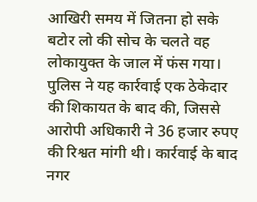आखिरी समय में जितना हो सके बटोर लो की सोच के चलते वह लोकायुक्त के जाल में फंस गया। पुलिस ने यह कार्रवाई एक ठेकेदार की शिकायत के बाद की, जिससे आरोपी अधिकारी ने 36 हजार रुपए की रिश्वत मांगी थी। कार्रवाई के बाद नगर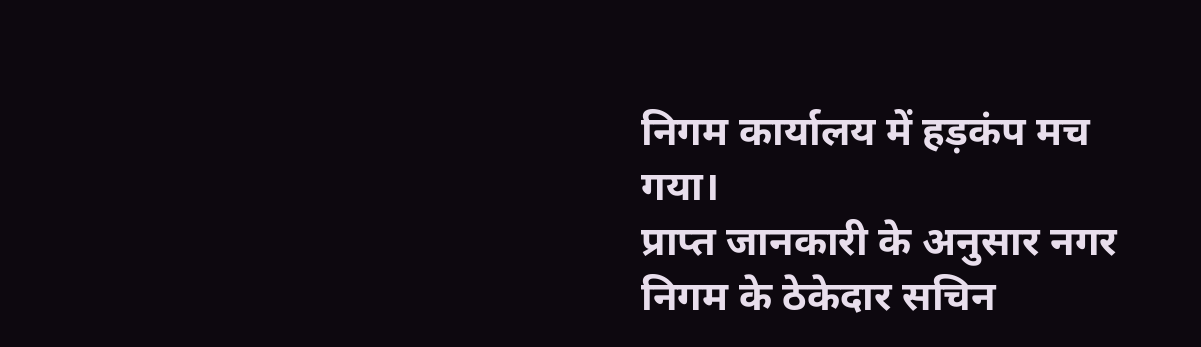निगम कार्यालय में हड़कंप मच गया।
प्राप्त जानकारी के अनुसार नगर निगम के ठेकेदार सचिन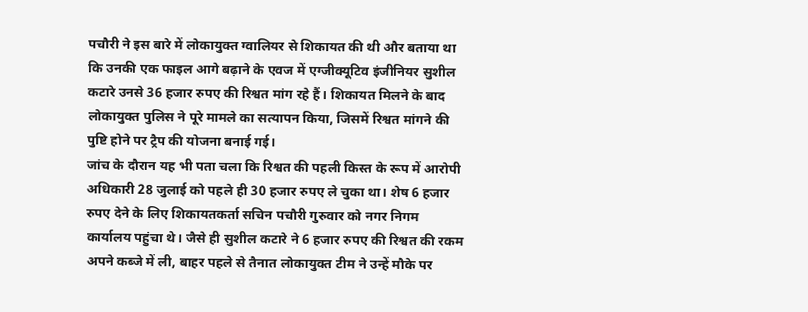पचौरी ने इस बारे में लोकायुक्त ग्वालियर से शिकायत की थी और बताया था कि उनकी एक फाइल आगे बढ़ाने के एवज में एग्जीक्यूटिव इंजीनियर सुशील कटारे उनसे 36 हजार रुपए की रिश्वत मांग रहे हैं। शिकायत मिलने के बाद लोकायुक्त पुलिस ने पूरे मामले का सत्यापन किया, जिसमें रिश्वत मांगने की पुष्टि होने पर ट्रैप की योजना बनाई गई।
जांच के दौरान यह भी पता चला कि रिश्वत की पहली किस्त के रूप में आरोपी अधिकारी 28 जुलाई को पहले ही 30 हजार रुपए ले चुका था। शेष 6 हजार रुपए देने के लिए शिकायतकर्ता सचिन पचौरी गुरुवार को नगर निगम कार्यालय पहुंचा थे। जैसे ही सुशील कटारे ने 6 हजार रुपए की रिश्वत की रकम अपने कब्जे में ली, बाहर पहले से तैनात लोकायुक्त टीम ने उन्हें मौके पर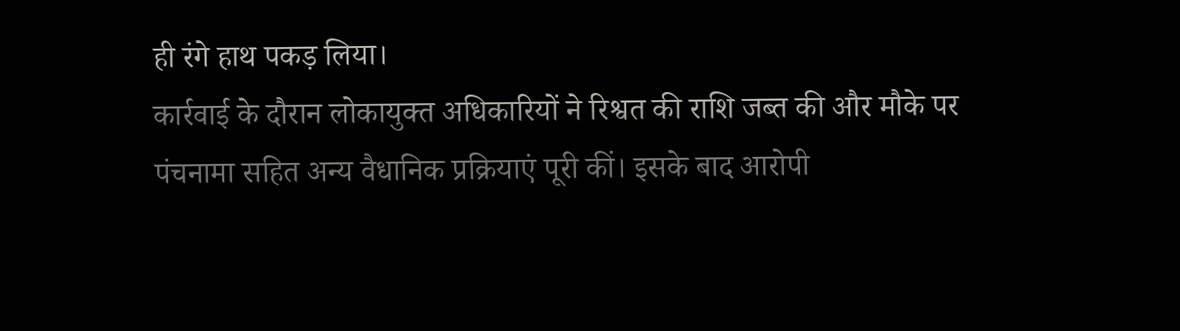ही रंगे हाथ पकड़ लिया।
कार्रवाई के दौरान लोकायुक्त अधिकारियों ने रिश्वत की राशि जब्त की और मौके पर पंचनामा सहित अन्य वैधानिक प्रक्रियाएं पूरी कीं। इसके बाद आरोपी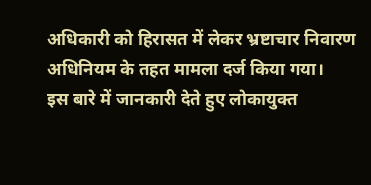अधिकारी को हिरासत में लेकर भ्रष्टाचार निवारण अधिनियम के तहत मामला दर्ज किया गया।
इस बारे में जानकारी देते हुए लोकायुक्त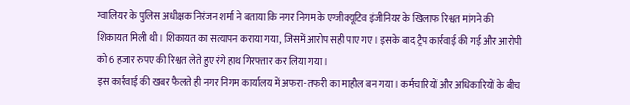ग्वालियर के पुलिस अधीक्षक निरंजन शर्मा ने बताया कि नगर निगम के एग्जीक्यूटिव इंजीनियर के खिलाफ रिश्वत मांगने की शिकायत मिली थी। शिकायत का सत्यापन कराया गया, जिसमें आरोप सही पाए गए। इसके बाद ट्रैप कार्रवाई की गई और आरोपी को 6 हजार रुपए की रिश्वत लेते हुए रंगे हाथ गिरफ्तार कर लिया गया।
इस कार्रवाई की खबर फैलते ही नगर निगम कार्यालय में अफरा-तफरी का माहौल बन गया। कर्मचारियों और अधिकारियों के बीच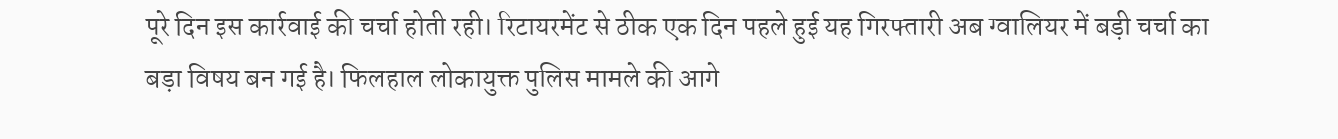पूरे दिन इस कार्रवाई की चर्चा होती रही। रिटायरमेंट से ठीक एक दिन पहले हुई यह गिरफ्तारी अब ग्वालियर में बड़ी चर्चा का बड़ा विषय बन गई है। फिलहाल लोकायुक्त पुलिस मामले की आगे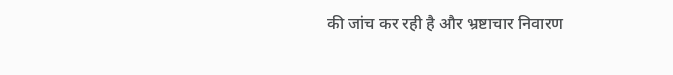की जांच कर रही है और भ्रष्टाचार निवारण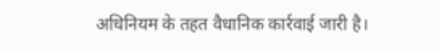अधिनियम के तहत वैधानिक कार्रवाई जारी है।